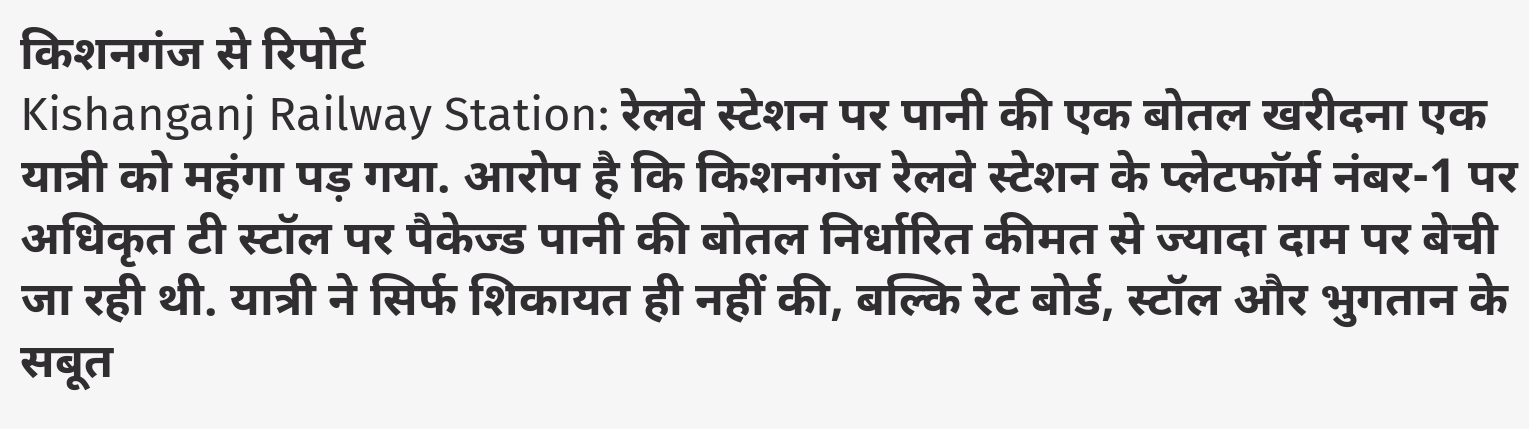किशनगंज से रिपोर्ट
Kishanganj Railway Station: रेलवे स्टेशन पर पानी की एक बोतल खरीदना एक यात्री को महंगा पड़ गया. आरोप है कि किशनगंज रेलवे स्टेशन के प्लेटफॉर्म नंबर-1 पर अधिकृत टी स्टॉल पर पैकेज्ड पानी की बोतल निर्धारित कीमत से ज्यादा दाम पर बेची जा रही थी. यात्री ने सिर्फ शिकायत ही नहीं की, बल्कि रेट बोर्ड, स्टॉल और भुगतान के सबूत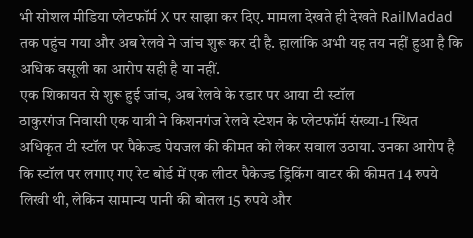भी सोशल मीडिया प्लेटफॉर्म X पर साझा कर दिए. मामला देखते ही देखते RailMadad तक पहुंच गया और अब रेलवे ने जांच शुरू कर दी है. हालांकि अभी यह तय नहीं हुआ है कि अधिक वसूली का आरोप सही है या नहीं.
एक शिकायत से शुरू हुई जांच, अब रेलवे के रडार पर आया टी स्टॉल
ठाकुरगंज निवासी एक यात्री ने किशनगंज रेलवे स्टेशन के प्लेटफॉर्म संख्या-1 स्थित अधिकृत टी स्टॉल पर पैकेज्ड पेयजल की कीमत को लेकर सवाल उठाया. उनका आरोप है कि स्टॉल पर लगाए गए रेट बोर्ड में एक लीटर पैकेज्ड ड्रिंकिंग वाटर की कीमत 14 रुपये लिखी थी, लेकिन सामान्य पानी की बोतल 15 रुपये और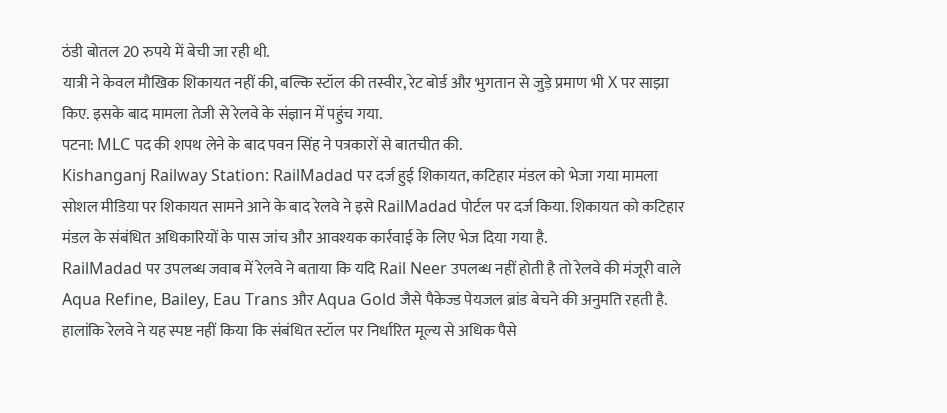ठंडी बोतल 20 रुपये में बेची जा रही थी.
यात्री ने केवल मौखिक शिकायत नहीं की, बल्कि स्टॉल की तस्वीर, रेट बोर्ड और भुगतान से जुड़े प्रमाण भी X पर साझा किए. इसके बाद मामला तेजी से रेलवे के संज्ञान में पहुंच गया.
पटना: MLC पद की शपथ लेने के बाद पवन सिंह ने पत्रकारों से बातचीत की.
Kishanganj Railway Station: RailMadad पर दर्ज हुई शिकायत, कटिहार मंडल को भेजा गया मामला
सोशल मीडिया पर शिकायत सामने आने के बाद रेलवे ने इसे RailMadad पोर्टल पर दर्ज किया. शिकायत को कटिहार मंडल के संबंधित अधिकारियों के पास जांच और आवश्यक कार्रवाई के लिए भेज दिया गया है.
RailMadad पर उपलब्ध जवाब में रेलवे ने बताया कि यदि Rail Neer उपलब्ध नहीं होती है तो रेलवे की मंजूरी वाले Aqua Refine, Bailey, Eau Trans और Aqua Gold जैसे पैकेज्ड पेयजल ब्रांड बेचने की अनुमति रहती है.
हालांकि रेलवे ने यह स्पष्ट नहीं किया कि संबंधित स्टॉल पर निर्धारित मूल्य से अधिक पैसे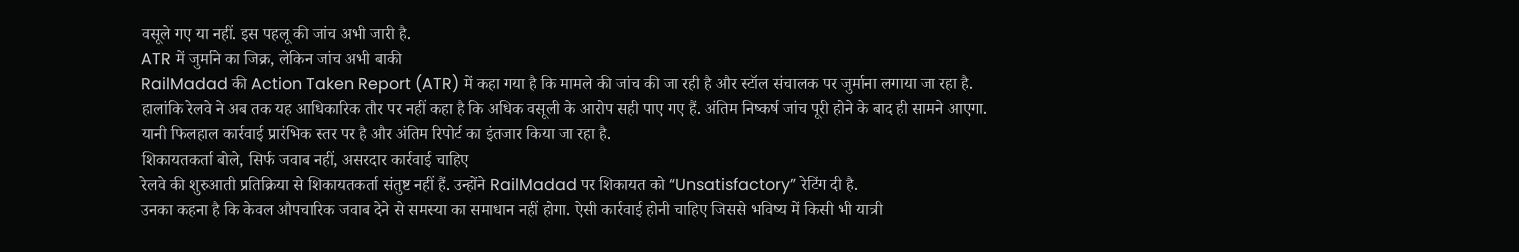वसूले गए या नहीं. इस पहलू की जांच अभी जारी है.
ATR में जुर्माने का जिक्र, लेकिन जांच अभी बाकी
RailMadad की Action Taken Report (ATR) में कहा गया है कि मामले की जांच की जा रही है और स्टॉल संचालक पर जुर्माना लगाया जा रहा है.
हालांकि रेलवे ने अब तक यह आधिकारिक तौर पर नहीं कहा है कि अधिक वसूली के आरोप सही पाए गए हैं. अंतिम निष्कर्ष जांच पूरी होने के बाद ही सामने आएगा.
यानी फिलहाल कार्रवाई प्रारंभिक स्तर पर है और अंतिम रिपोर्ट का इंतजार किया जा रहा है.
शिकायतकर्ता बोले, सिर्फ जवाब नहीं, असरदार कार्रवाई चाहिए
रेलवे की शुरुआती प्रतिक्रिया से शिकायतकर्ता संतुष्ट नहीं हैं. उन्होंने RailMadad पर शिकायत को “Unsatisfactory” रेटिंग दी है.
उनका कहना है कि केवल औपचारिक जवाब देने से समस्या का समाधान नहीं होगा. ऐसी कार्रवाई होनी चाहिए जिससे भविष्य में किसी भी यात्री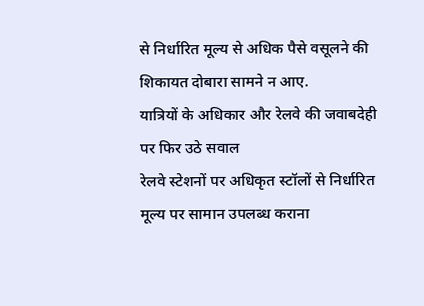से निर्धारित मूल्य से अधिक पैसे वसूलने की शिकायत दोबारा सामने न आए.
यात्रियों के अधिकार और रेलवे की जवाबदेही पर फिर उठे सवाल
रेलवे स्टेशनों पर अधिकृत स्टॉलों से निर्धारित मूल्य पर सामान उपलब्ध कराना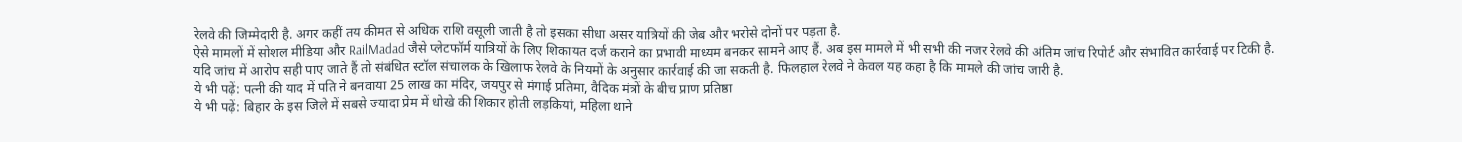रेलवे की जिम्मेदारी है. अगर कहीं तय कीमत से अधिक राशि वसूली जाती है तो इसका सीधा असर यात्रियों की जेब और भरोसे दोनों पर पड़ता है.
ऐसे मामलों में सोशल मीडिया और RailMadad जैसे प्लेटफॉर्म यात्रियों के लिए शिकायत दर्ज कराने का प्रभावी माध्यम बनकर सामने आए हैं. अब इस मामले में भी सभी की नजर रेलवे की अंतिम जांच रिपोर्ट और संभावित कार्रवाई पर टिकी है.
यदि जांच में आरोप सही पाए जाते हैं तो संबंधित स्टॉल संचालक के खिलाफ रेलवे के नियमों के अनुसार कार्रवाई की जा सकती है. फिलहाल रेलवे ने केवल यह कहा है कि मामले की जांच जारी है.
ये भी पढ़ें: पत्नी की याद में पति ने बनवाया 25 लाख का मंदिर, जयपुर से मंगाई प्रतिमा, वैदिक मंत्रों के बीच प्राण प्रतिष्ठा
ये भी पढ़ें: बिहार के इस जिले में सबसे ज्यादा प्रेम में धोखे की शिकार होती लड़कियां, महिला थाने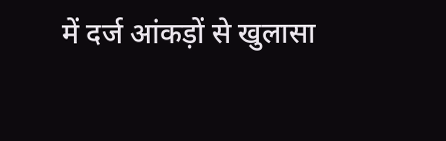में दर्ज आंकड़ों से खुलासा